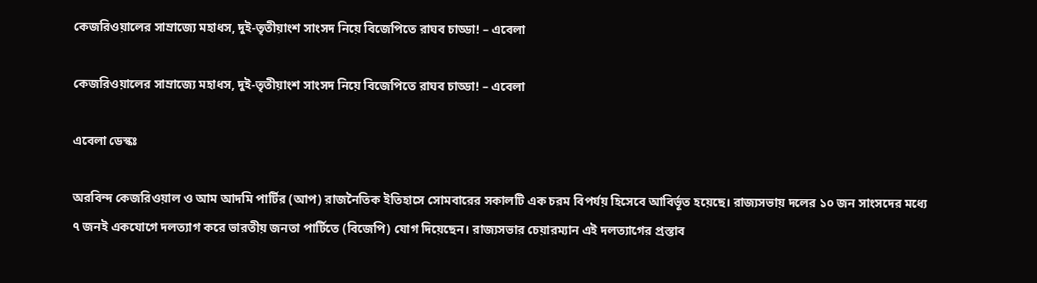কেজরিওয়ালের সাম্রাজ্যে মহাধস, দুই-তৃতীয়াংশ সাংসদ নিয়ে বিজেপিতে রাঘব চাড্ডা! – এবেলা

কেজরিওয়ালের সাম্রাজ্যে মহাধস, দুই-তৃতীয়াংশ সাংসদ নিয়ে বিজেপিতে রাঘব চাড্ডা! – এবেলা

এবেলা ডেস্কঃ

অরবিন্দ কেজরিওয়াল ও আম আদমি পার্টির (আপ) রাজনৈতিক ইতিহাসে সোমবারের সকালটি এক চরম বিপর্যয় হিসেবে আবির্ভূত হয়েছে। রাজ্যসভায় দলের ১০ জন সাংসদের মধ্যে ৭ জনই একযোগে দলত্যাগ করে ভারতীয় জনতা পার্টিতে (বিজেপি) যোগ দিয়েছেন। রাজ্যসভার চেয়ারম্যান এই দলত্যাগের প্রস্তাব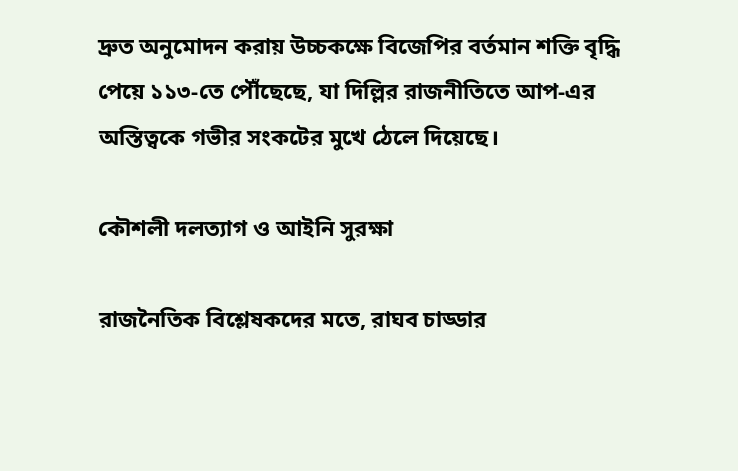দ্রুত অনুমোদন করায় উচ্চকক্ষে বিজেপির বর্তমান শক্তি বৃদ্ধি পেয়ে ১১৩-তে পৌঁছেছে, যা দিল্লির রাজনীতিতে আপ-এর অস্তিত্বকে গভীর সংকটের মুখে ঠেলে দিয়েছে।

কৌশলী দলত্যাগ ও আইনি সুরক্ষা

রাজনৈতিক বিশ্লেষকদের মতে, রাঘব চাড্ডার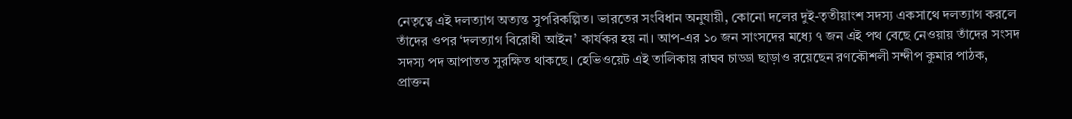নেতৃত্বে এই দলত্যাগ অত্যন্ত সুপরিকল্পিত। ভারতের সংবিধান অনুযায়ী, কোনো দলের দুই-তৃতীয়াংশ সদস্য একসাথে দলত্যাগ করলে তাঁদের ওপর ‘দলত্যাগ বিরোধী আইন’ কার্যকর হয় না। আপ-এর ১০ জন সাংসদের মধ্যে ৭ জন এই পথ বেছে নেওয়ায় তাঁদের সংসদ সদস্য পদ আপাতত সুরক্ষিত থাকছে। হেভিওয়েট এই তালিকায় রাঘব চাড্ডা ছাড়াও রয়েছেন রণকৌশলী সন্দীপ কুমার পাঠক, প্রাক্তন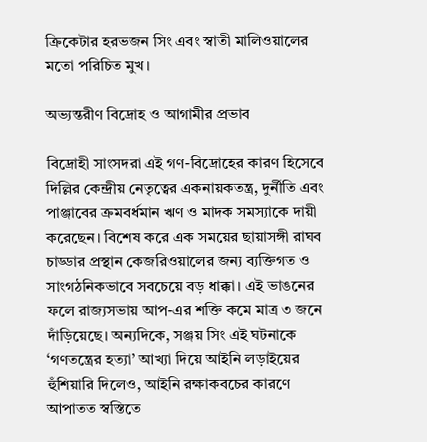ক্রিকেটার হরভজন সিং এবং স্বাতী মালিওয়ালের মতো পরিচিত মুখ।

অভ্যন্তরীণ বিদ্রোহ ও আগামীর প্রভাব

বিদ্রোহী সাংসদরা এই গণ-বিদ্রোহের কারণ হিসেবে দিল্লির কেন্দ্রীয় নেতৃত্বের একনায়কতন্ত্র, দুর্নীতি এবং পাঞ্জাবের ক্রমবর্ধমান ঋণ ও মাদক সমস্যাকে দায়ী করেছেন। বিশেষ করে এক সময়ের ছায়াসঙ্গী রাঘব চাড্ডার প্রস্থান কেজরিওয়ালের জন্য ব্যক্তিগত ও সাংগঠনিকভাবে সবচেয়ে বড় ধাক্কা। এই ভাঙনের ফলে রাজ্যসভায় আপ-এর শক্তি কমে মাত্র ৩ জনে দাঁড়িয়েছে। অন্যদিকে, সঞ্জয় সিং এই ঘটনাকে ‘গণতন্ত্রের হত্যা’ আখ্যা দিয়ে আইনি লড়াইয়ের হুঁশিয়ারি দিলেও, আইনি রক্ষাকবচের কারণে আপাতত স্বস্তিতে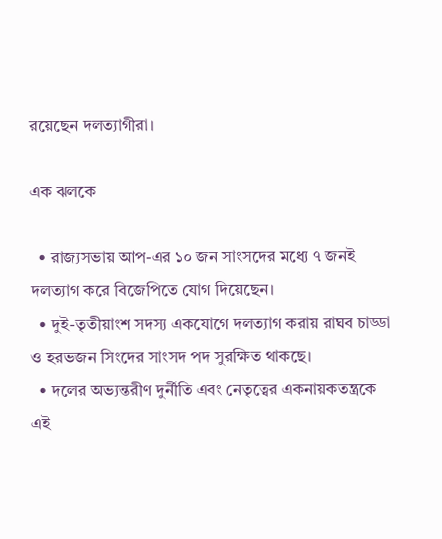রয়েছেন দলত্যাগীরা।

এক ঝলকে

  • রাজ্যসভায় আপ-এর ১০ জন সাংসদের মধ্যে ৭ জনই দলত্যাগ করে বিজেপিতে যোগ দিয়েছেন।
  • দুই-তৃতীয়াংশ সদস্য একযোগে দলত্যাগ করায় রাঘব চাড্ডা ও হরভজন সিংদের সাংসদ পদ সুরক্ষিত থাকছে।
  • দলের অভ্যন্তরীণ দুর্নীতি এবং নেতৃত্বের একনায়কতন্ত্রকে এই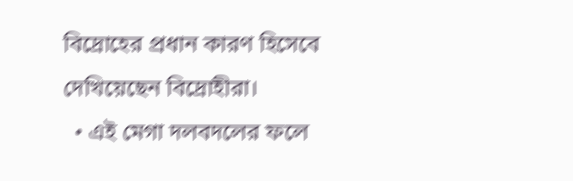বিদ্রোহের প্রধান কারণ হিসেবে দেখিয়েছেন বিদ্রোহীরা।
  • এই মেগা দলবদলের ফলে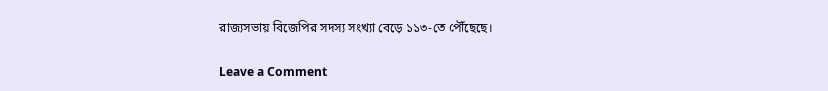রাজ্যসভায় বিজেপির সদস্য সংখ্যা বেড়ে ১১৩-তে পৌঁছেছে।

Leave a Comment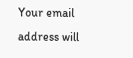Your email address will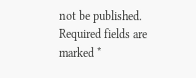not be published. Required fields are marked *